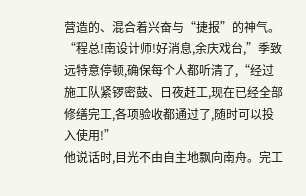营造的、混合着兴奋与“捷报”的神气。
“程总!南设计师!好消息,余庆戏台,”季致远特意停顿,确保每个人都听清了,“经过施工队紧锣密鼓、日夜赶工,现在已经全部修缮完工,各项验收都通过了,随时可以投入使用!”
他说话时,目光不由自主地飘向南舟。完工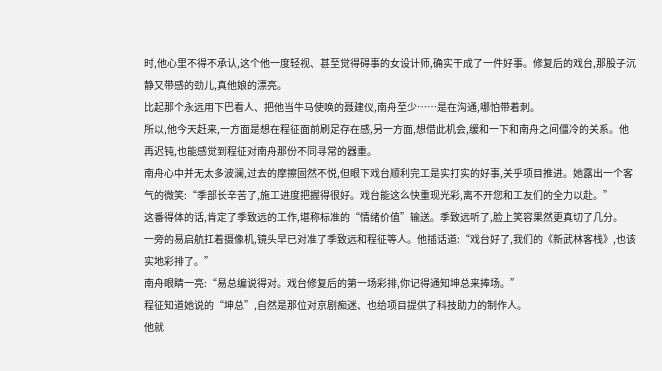时,他心里不得不承认,这个他一度轻视、甚至觉得碍事的女设计师,确实干成了一件好事。修复后的戏台,那股子沉静又带感的劲儿,真他娘的漂亮。
比起那个永远用下巴看人、把他当牛马使唤的聂建仪,南舟至少……是在沟通,哪怕带着刺。
所以,他今天赶来,一方面是想在程征面前刷足存在感,另一方面,想借此机会,缓和一下和南舟之间僵冷的关系。他再迟钝,也能感觉到程征对南舟那份不同寻常的器重。
南舟心中并无太多波澜,过去的摩擦固然不悦,但眼下戏台顺利完工是实打实的好事,关乎项目推进。她露出一个客气的微笑:“季部长辛苦了,施工进度把握得很好。戏台能这么快重现光彩,离不开您和工友们的全力以赴。”
这番得体的话,肯定了季致远的工作,堪称标准的“情绪价值”输送。季致远听了,脸上笑容果然更真切了几分。
一旁的易启航扛着摄像机,镜头早已对准了季致远和程征等人。他插话道:“戏台好了,我们的《新武林客栈》,也该实地彩排了。”
南舟眼睛一亮:“易总编说得对。戏台修复后的第一场彩排,你记得通知坤总来捧场。”
程征知道她说的“坤总”,自然是那位对京剧痴迷、也给项目提供了科技助力的制作人。
他就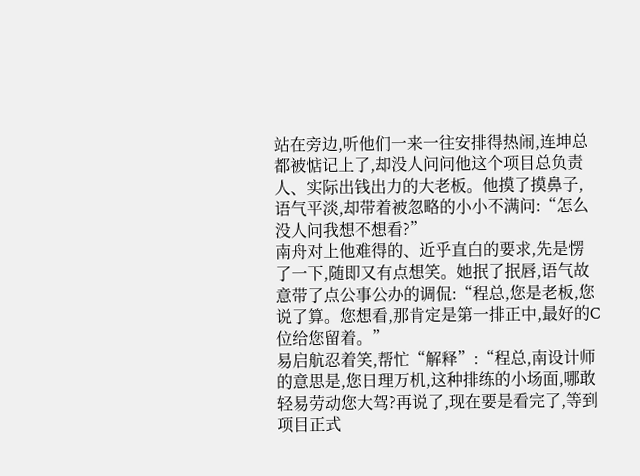站在旁边,听他们一来一往安排得热闹,连坤总都被惦记上了,却没人问问他这个项目总负责人、实际出钱出力的大老板。他摸了摸鼻子,语气平淡,却带着被忽略的小小不满问:“怎么没人问我想不想看?”
南舟对上他难得的、近乎直白的要求,先是愣了一下,随即又有点想笑。她抿了抿唇,语气故意带了点公事公办的调侃:“程总,您是老板,您说了算。您想看,那肯定是第一排正中,最好的C位给您留着。”
易启航忍着笑,帮忙“解释”:“程总,南设计师的意思是,您日理万机,这种排练的小场面,哪敢轻易劳动您大驾?再说了,现在要是看完了,等到项目正式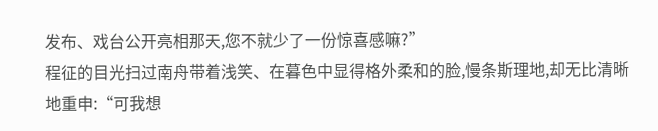发布、戏台公开亮相那天,您不就少了一份惊喜感嘛?”
程征的目光扫过南舟带着浅笑、在暮色中显得格外柔和的脸,慢条斯理地,却无比清晰地重申:“可我想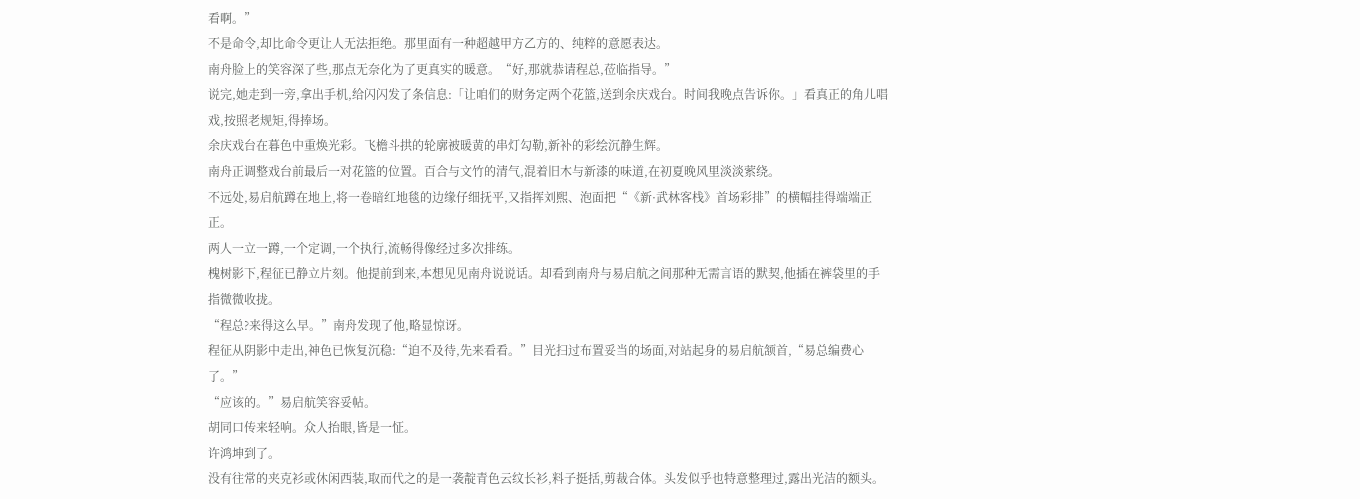看啊。”
不是命令,却比命令更让人无法拒绝。那里面有一种超越甲方乙方的、纯粹的意愿表达。
南舟脸上的笑容深了些,那点无奈化为了更真实的暖意。“好,那就恭请程总,莅临指导。”
说完,她走到一旁,拿出手机,给闪闪发了条信息:「让咱们的财务定两个花篮,送到余庆戏台。时间我晚点告诉你。」看真正的角儿唱戏,按照老规矩,得捧场。
余庆戏台在暮色中重焕光彩。飞檐斗拱的轮廓被暖黄的串灯勾勒,新补的彩绘沉静生辉。
南舟正调整戏台前最后一对花篮的位置。百合与文竹的清气,混着旧木与新漆的味道,在初夏晚风里淡淡萦绕。
不远处,易启航蹲在地上,将一卷暗红地毯的边缘仔细抚平,又指挥刘熙、泡面把“《新·武林客栈》首场彩排”的横幅挂得端端正正。
两人一立一蹲,一个定调,一个执行,流畅得像经过多次排练。
槐树影下,程征已静立片刻。他提前到来,本想见见南舟说说话。却看到南舟与易启航之间那种无需言语的默契,他插在裤袋里的手指微微收拢。
“程总?来得这么早。”南舟发现了他,略显惊讶。
程征从阴影中走出,神色已恢复沉稳:“迫不及待,先来看看。”目光扫过布置妥当的场面,对站起身的易启航颔首,“易总编费心了。”
“应该的。”易启航笑容妥帖。
胡同口传来轻响。众人抬眼,皆是一怔。
许鸿坤到了。
没有往常的夹克衫或休闲西装,取而代之的是一袭靛青色云纹长衫,料子挺括,剪裁合体。头发似乎也特意整理过,露出光洁的额头。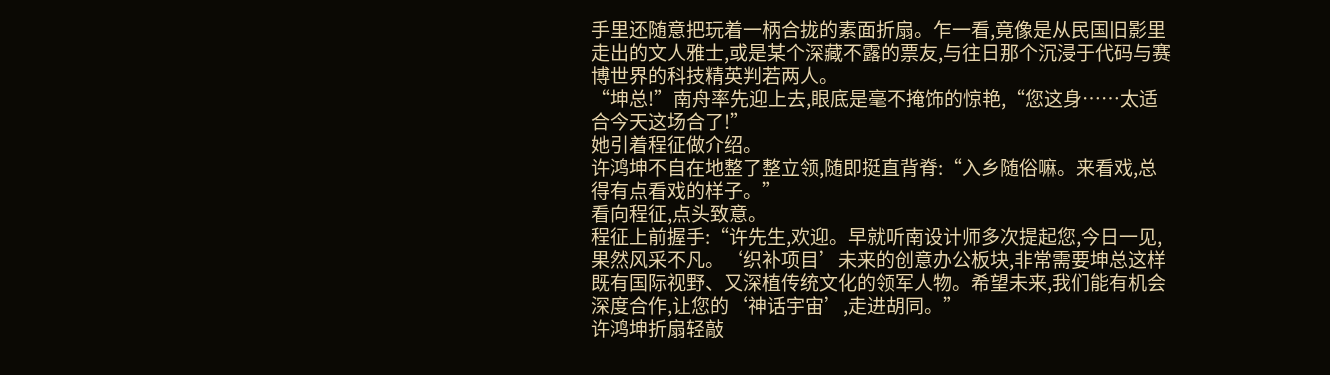手里还随意把玩着一柄合拢的素面折扇。乍一看,竟像是从民国旧影里走出的文人雅士,或是某个深藏不露的票友,与往日那个沉浸于代码与赛博世界的科技精英判若两人。
“坤总!”南舟率先迎上去,眼底是毫不掩饰的惊艳,“您这身……太适合今天这场合了!”
她引着程征做介绍。
许鸿坤不自在地整了整立领,随即挺直背脊:“入乡随俗嘛。来看戏,总得有点看戏的样子。”
看向程征,点头致意。
程征上前握手:“许先生,欢迎。早就听南设计师多次提起您,今日一见,果然风采不凡。‘织补项目’未来的创意办公板块,非常需要坤总这样既有国际视野、又深植传统文化的领军人物。希望未来,我们能有机会深度合作,让您的‘神话宇宙’,走进胡同。”
许鸿坤折扇轻敲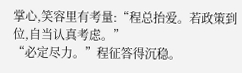掌心,笑容里有考量:“程总抬爱。若政策到位,自当认真考虑。”
“必定尽力。”程征答得沉稳。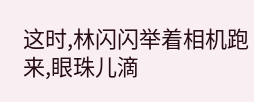这时,林闪闪举着相机跑来,眼珠儿滴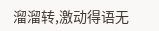溜溜转,激动得语无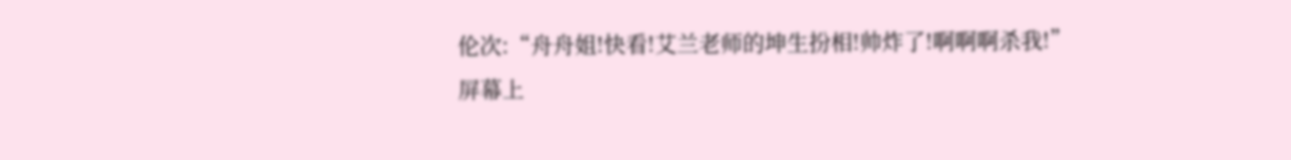伦次:“舟舟姐!快看!艾兰老师的坤生扮相!帅炸了!啊啊啊杀我!”
屏幕上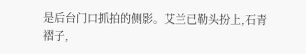是后台门口抓拍的侧影。艾兰已勒头扮上,石青褶子,